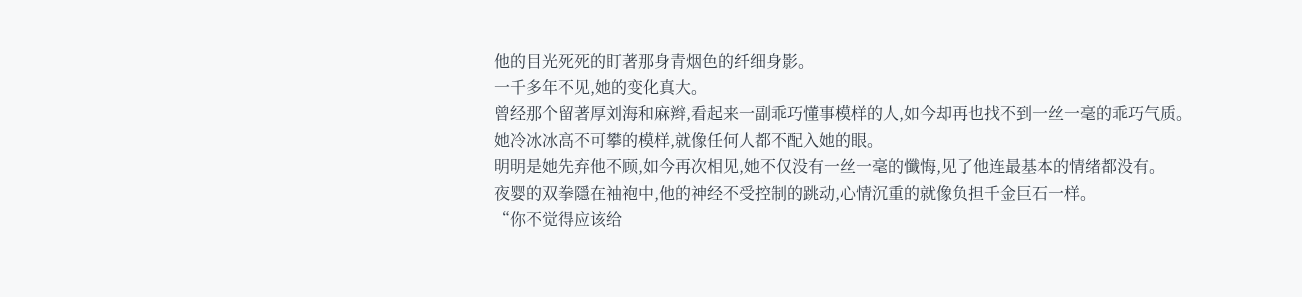他的目光死死的盯著那身青烟色的纤细身影。
一千多年不见,她的变化真大。
曾经那个留著厚刘海和麻辫,看起来一副乖巧懂事模样的人,如今却再也找不到一丝一毫的乖巧气质。
她冷冰冰高不可攀的模样,就像任何人都不配入她的眼。
明明是她先弃他不顾,如今再次相见,她不仅没有一丝一毫的懺悔,见了他连最基本的情绪都没有。
夜婴的双拳隱在袖袍中,他的神经不受控制的跳动,心情沉重的就像负担千金巨石一样。
“你不觉得应该给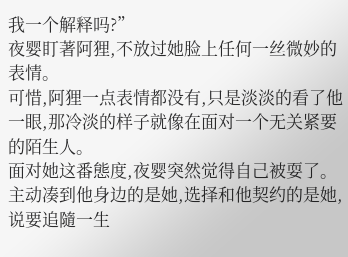我一个解释吗?”
夜婴盯著阿狸,不放过她脸上任何一丝微妙的表情。
可惜,阿狸一点表情都没有,只是淡淡的看了他一眼,那冷淡的样子就像在面对一个无关紧要的陌生人。
面对她这番態度,夜婴突然觉得自己被耍了。
主动凑到他身边的是她,选择和他契约的是她,说要追隨一生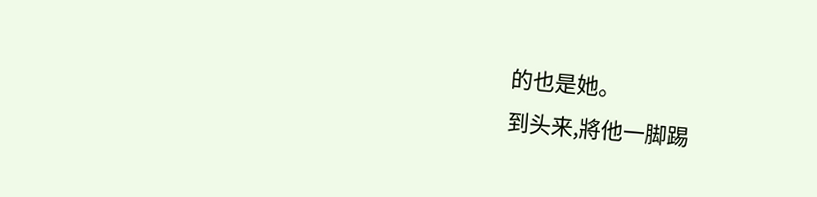的也是她。
到头来,將他一脚踢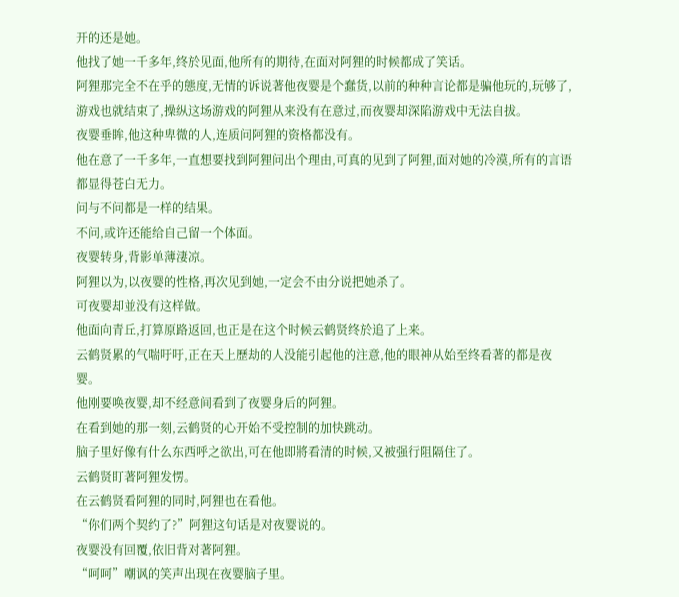开的还是她。
他找了她一千多年,终於见面,他所有的期待,在面对阿狸的时候都成了笑话。
阿狸那完全不在乎的態度,无情的诉说著他夜婴是个蠢货,以前的种种言论都是骗他玩的,玩够了,游戏也就结束了,操纵这场游戏的阿狸从来没有在意过,而夜婴却深陷游戏中无法自拔。
夜婴垂眸,他这种卑微的人,连质问阿狸的资格都没有。
他在意了一千多年,一直想要找到阿狸问出个理由,可真的见到了阿狸,面对她的冷漠,所有的言语都显得苍白无力。
问与不问都是一样的结果。
不问,或许还能给自己留一个体面。
夜婴转身,背影单薄淒凉。
阿狸以为,以夜婴的性格,再次见到她,一定会不由分说把她杀了。
可夜婴却並没有这样做。
他面向青丘,打算原路返回,也正是在这个时候云鹤贤终於追了上来。
云鹤贤累的气喘吁吁,正在天上歷劫的人没能引起他的注意,他的眼神从始至终看著的都是夜婴。
他刚要唤夜婴,却不经意间看到了夜婴身后的阿狸。
在看到她的那一刻,云鹤贤的心开始不受控制的加快跳动。
脑子里好像有什么东西呼之欲出,可在他即將看清的时候,又被强行阻隔住了。
云鹤贤盯著阿狸发愣。
在云鹤贤看阿狸的同时,阿狸也在看他。
“你们两个契约了?”阿狸这句话是对夜婴说的。
夜婴没有回覆,依旧背对著阿狸。
“呵呵”嘲讽的笑声出现在夜婴脑子里。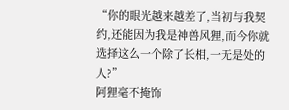“你的眼光越来越差了,当初与我契约,还能因为我是神兽风狸,而今你就选择这么一个除了长相,一无是处的人?”
阿狸毫不掩饰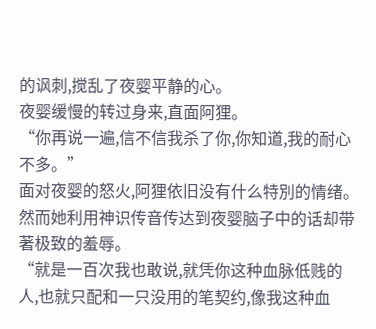的讽刺,搅乱了夜婴平静的心。
夜婴缓慢的转过身来,直面阿狸。
“你再说一遍,信不信我杀了你,你知道,我的耐心不多。”
面对夜婴的怒火,阿狸依旧没有什么特別的情绪。
然而她利用神识传音传达到夜婴脑子中的话却带著极致的羞辱。
“就是一百次我也敢说,就凭你这种血脉低贱的人,也就只配和一只没用的笔契约,像我这种血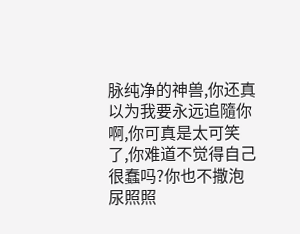脉纯净的神兽,你还真以为我要永远追隨你啊,你可真是太可笑了,你难道不觉得自己很蠢吗?你也不撒泡尿照照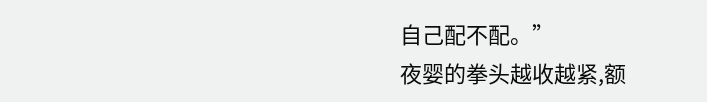自己配不配。”
夜婴的拳头越收越紧,额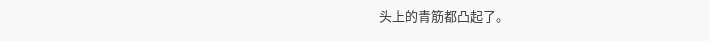头上的青筋都凸起了。